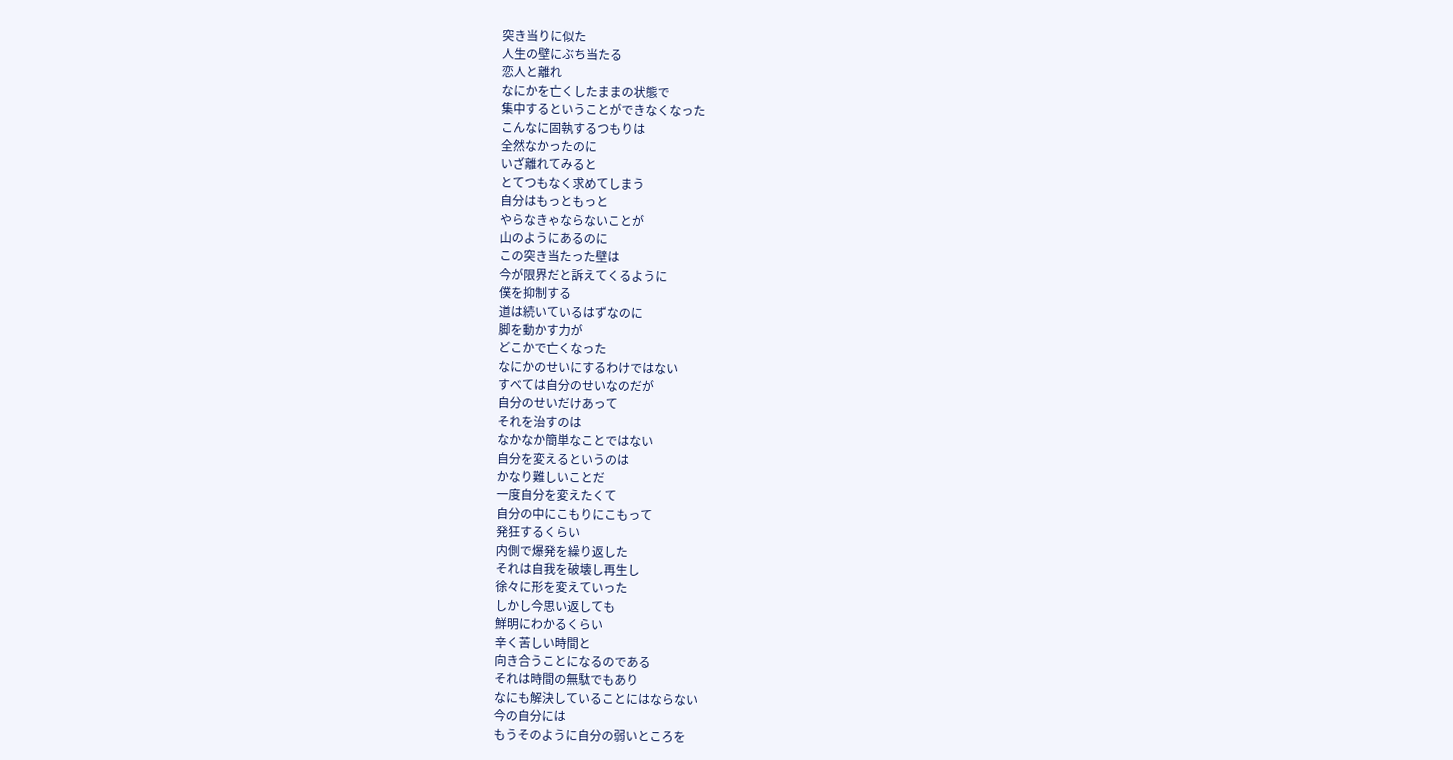突き当りに似た
人生の壁にぶち当たる
恋人と離れ
なにかを亡くしたままの状態で
集中するということができなくなった
こんなに固執するつもりは
全然なかったのに
いざ離れてみると
とてつもなく求めてしまう
自分はもっともっと
やらなきゃならないことが
山のようにあるのに
この突き当たった壁は
今が限界だと訴えてくるように
僕を抑制する
道は続いているはずなのに
脚を動かす力が
どこかで亡くなった
なにかのせいにするわけではない
すべては自分のせいなのだが
自分のせいだけあって
それを治すのは
なかなか簡単なことではない
自分を変えるというのは
かなり難しいことだ
一度自分を変えたくて
自分の中にこもりにこもって
発狂するくらい
内側で爆発を繰り返した
それは自我を破壊し再生し
徐々に形を変えていった
しかし今思い返しても
鮮明にわかるくらい
辛く苦しい時間と
向き合うことになるのである
それは時間の無駄でもあり
なにも解決していることにはならない
今の自分には
もうそのように自分の弱いところを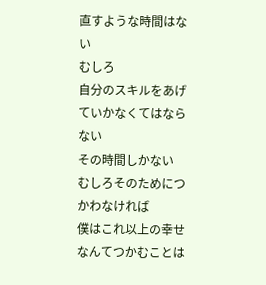直すような時間はない
むしろ
自分のスキルをあげていかなくてはならない
その時間しかない
むしろそのためにつかわなければ
僕はこれ以上の幸せなんてつかむことは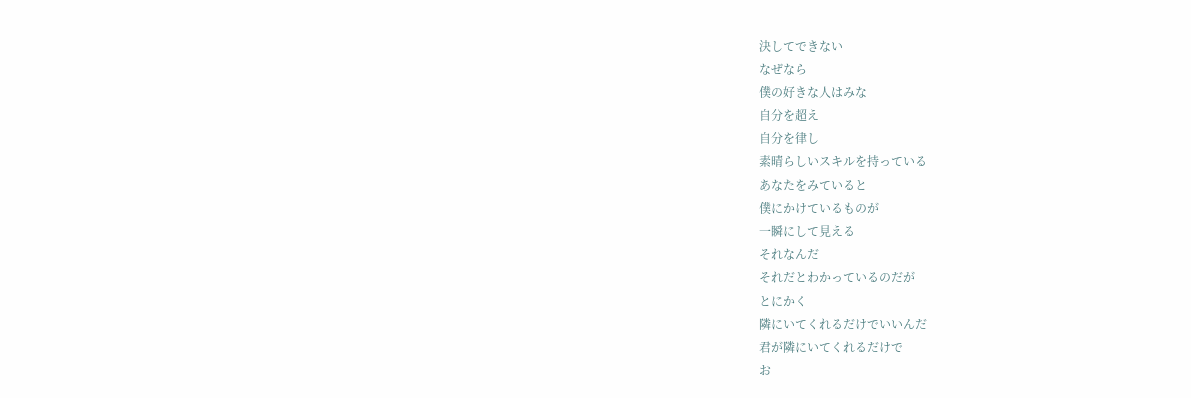決してできない
なぜなら
僕の好きな人はみな
自分を超え
自分を律し
素晴らしいスキルを持っている
あなたをみていると
僕にかけているものが
一瞬にして見える
それなんだ
それだとわかっているのだが
とにかく
隣にいてくれるだけでいいんだ
君が隣にいてくれるだけで
お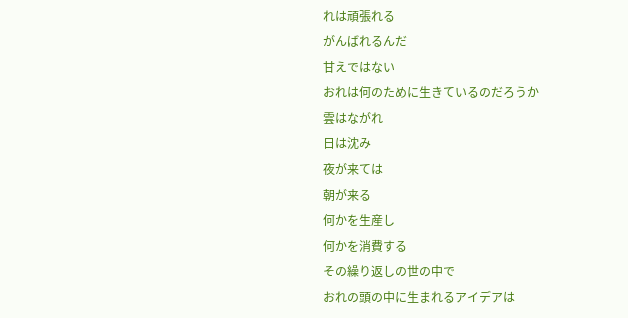れは頑張れる
がんばれるんだ
甘えではない
おれは何のために生きているのだろうか
雲はながれ
日は沈み
夜が来ては
朝が来る
何かを生産し
何かを消費する
その繰り返しの世の中で
おれの頭の中に生まれるアイデアは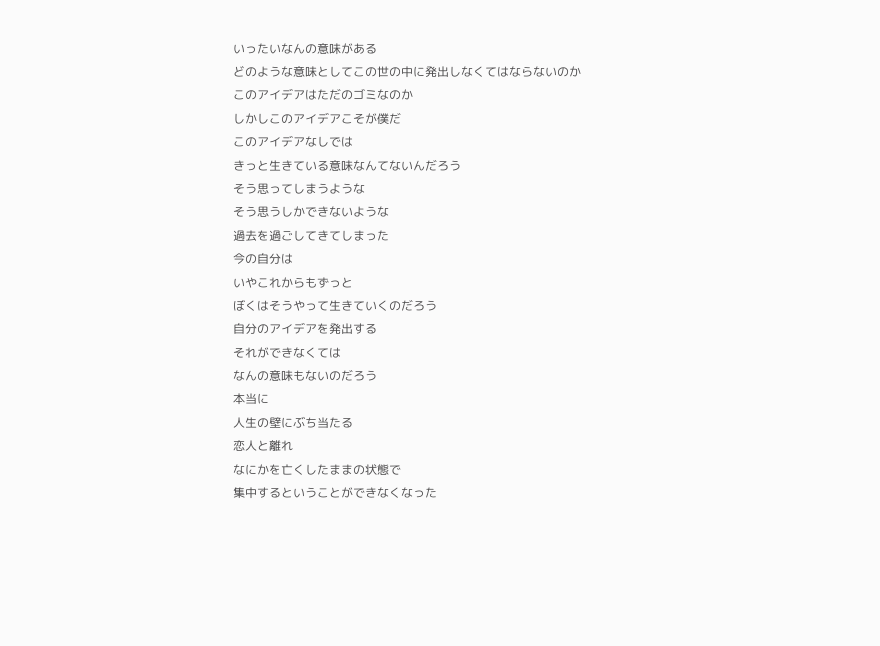いったいなんの意味がある
どのような意味としてこの世の中に発出しなくてはならないのか
このアイデアはただのゴミなのか
しかしこのアイデアこそが僕だ
このアイデアなしでは
きっと生きている意味なんてないんだろう
そう思ってしまうような
そう思うしかできないような
過去を過ごしてきてしまった
今の自分は
いやこれからもずっと
ぼくはそうやって生きていくのだろう
自分のアイデアを発出する
それができなくては
なんの意味もないのだろう
本当に
人生の壁にぶち当たる
恋人と離れ
なにかを亡くしたままの状態で
集中するということができなくなった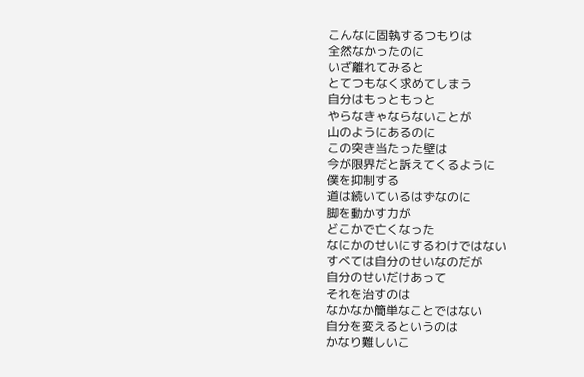こんなに固執するつもりは
全然なかったのに
いざ離れてみると
とてつもなく求めてしまう
自分はもっともっと
やらなきゃならないことが
山のようにあるのに
この突き当たった壁は
今が限界だと訴えてくるように
僕を抑制する
道は続いているはずなのに
脚を動かす力が
どこかで亡くなった
なにかのせいにするわけではない
すべては自分のせいなのだが
自分のせいだけあって
それを治すのは
なかなか簡単なことではない
自分を変えるというのは
かなり難しいこ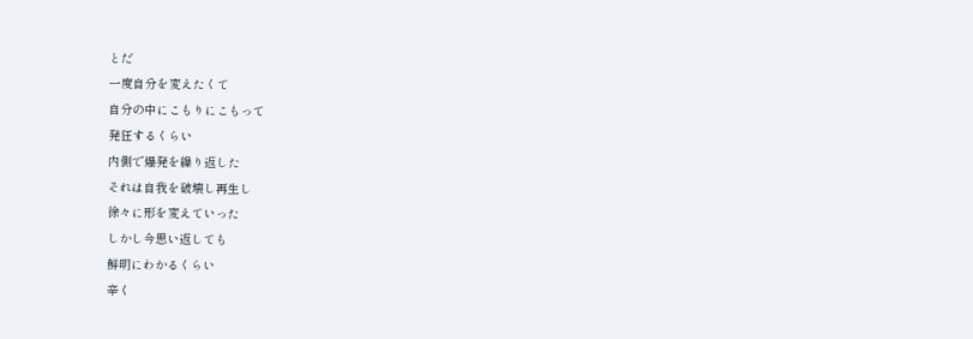とだ
一度自分を変えたくて
自分の中にこもりにこもって
発狂するくらい
内側で爆発を繰り返した
それは自我を破壊し再生し
徐々に形を変えていった
しかし今思い返しても
鮮明にわかるくらい
辛く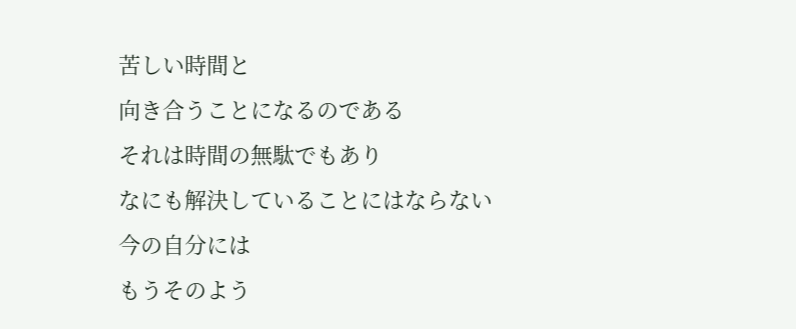苦しい時間と
向き合うことになるのである
それは時間の無駄でもあり
なにも解決していることにはならない
今の自分には
もうそのよう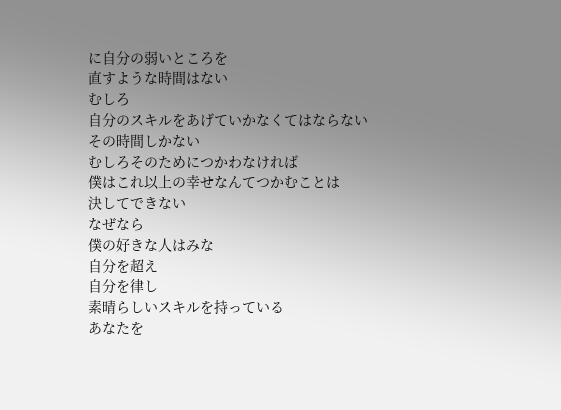に自分の弱いところを
直すような時間はない
むしろ
自分のスキルをあげていかなくてはならない
その時間しかない
むしろそのためにつかわなければ
僕はこれ以上の幸せなんてつかむことは
決してできない
なぜなら
僕の好きな人はみな
自分を超え
自分を律し
素晴らしいスキルを持っている
あなたを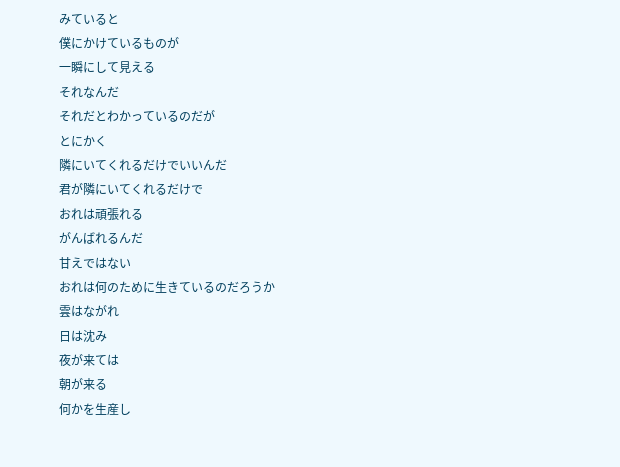みていると
僕にかけているものが
一瞬にして見える
それなんだ
それだとわかっているのだが
とにかく
隣にいてくれるだけでいいんだ
君が隣にいてくれるだけで
おれは頑張れる
がんばれるんだ
甘えではない
おれは何のために生きているのだろうか
雲はながれ
日は沈み
夜が来ては
朝が来る
何かを生産し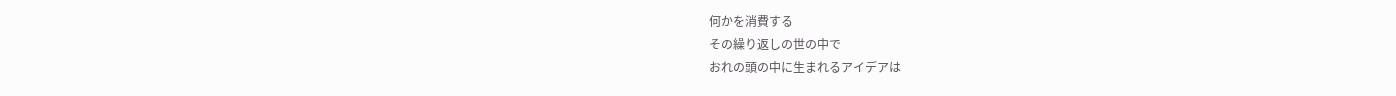何かを消費する
その繰り返しの世の中で
おれの頭の中に生まれるアイデアは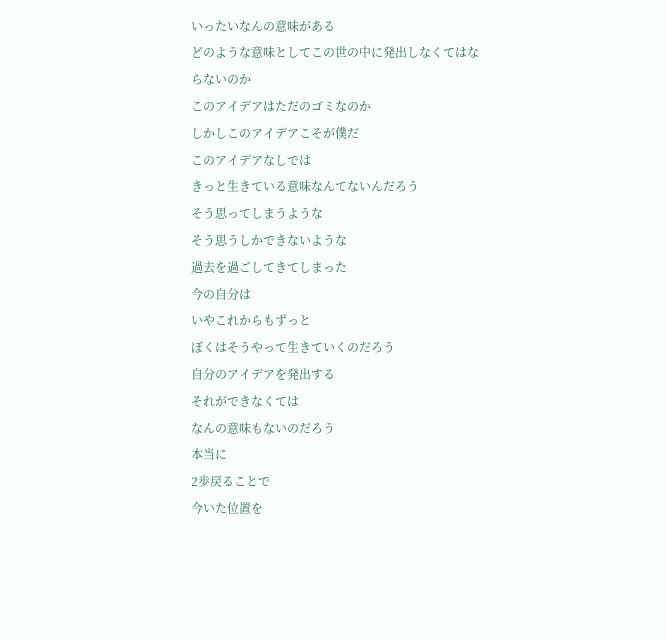いったいなんの意味がある
どのような意味としてこの世の中に発出しなくてはならないのか
このアイデアはただのゴミなのか
しかしこのアイデアこそが僕だ
このアイデアなしでは
きっと生きている意味なんてないんだろう
そう思ってしまうような
そう思うしかできないような
過去を過ごしてきてしまった
今の自分は
いやこれからもずっと
ぼくはそうやって生きていくのだろう
自分のアイデアを発出する
それができなくては
なんの意味もないのだろう
本当に
2歩戻ることで
今いた位置を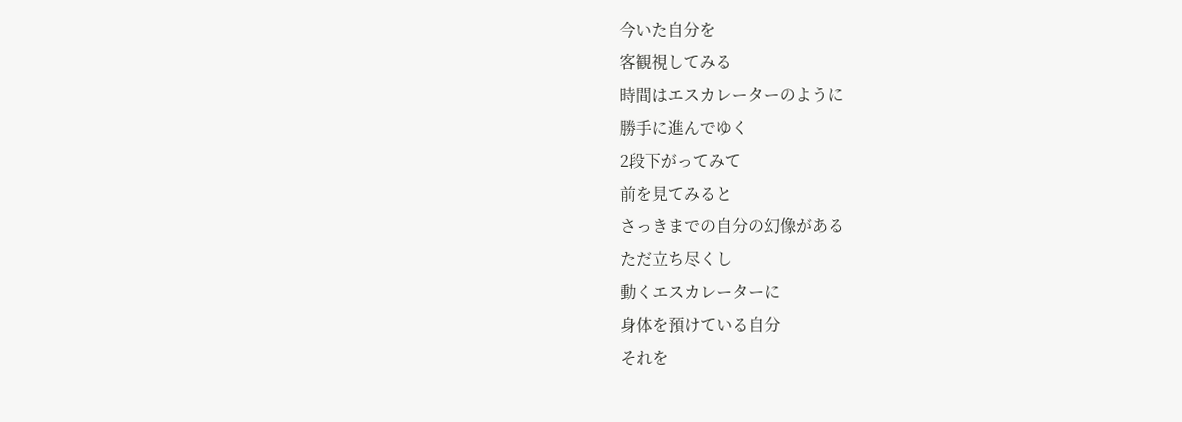今いた自分を
客観視してみる
時間はエスカレーターのように
勝手に進んでゆく
2段下がってみて
前を見てみると
さっきまでの自分の幻像がある
ただ立ち尽くし
動くエスカレーターに
身体を預けている自分
それを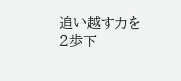追い越す力を
2歩下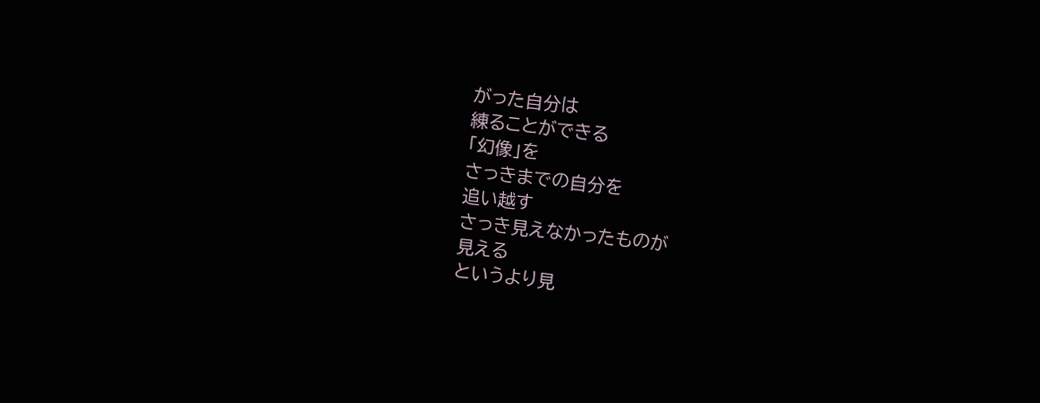がった自分は
練ることができる
「幻像」を
さっきまでの自分を
追い越す
さっき見えなかったものが
見える
というより見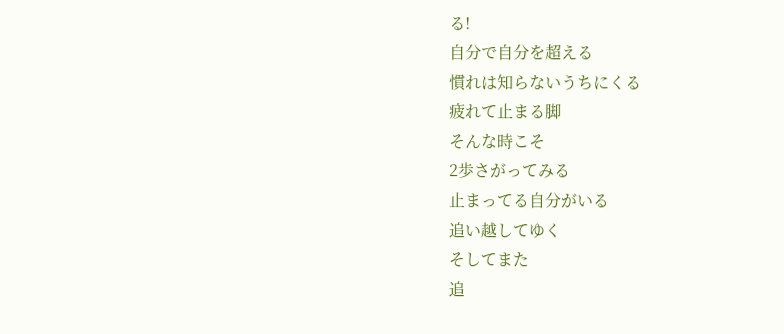る!
自分で自分を超える
慣れは知らないうちにくる
疲れて止まる脚
そんな時こそ
2歩さがってみる
止まってる自分がいる
追い越してゆく
そしてまた
追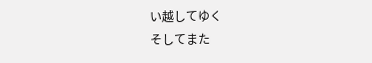い越してゆく
そしてまた